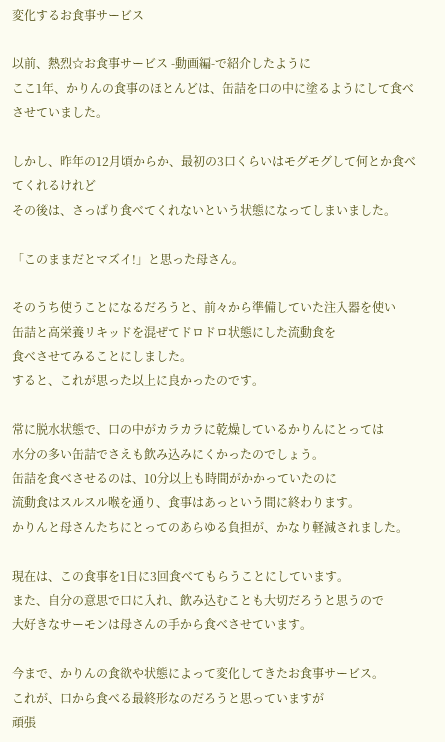変化するお食事サービス

以前、熱烈☆お食事サービス -動画編-で紹介したように
ここ1年、かりんの食事のほとんどは、缶詰を口の中に塗るようにして食べさせていました。

しかし、昨年の12月頃からか、最初の3口くらいはモグモグして何とか食べてくれるけれど
その後は、さっぱり食べてくれないという状態になってしまいました。

「このままだとマズイ!」と思った母さん。

そのうち使うことになるだろうと、前々から準備していた注入器を使い
缶詰と高栄養リキッドを混ぜてドロドロ状態にした流動食を
食べさせてみることにしました。
すると、これが思った以上に良かったのです。

常に脱水状態で、口の中がカラカラに乾燥しているかりんにとっては
水分の多い缶詰でさえも飲み込みにくかったのでしょう。
缶詰を食べさせるのは、10分以上も時間がかかっていたのに
流動食はスルスル喉を通り、食事はあっという間に終わります。
かりんと母さんたちにとってのあらゆる負担が、かなり軽減されました。

現在は、この食事を1日に3回食べてもらうことにしています。
また、自分の意思で口に入れ、飲み込むことも大切だろうと思うので
大好きなサーモンは母さんの手から食べさせています。

今まで、かりんの食欲や状態によって変化してきたお食事サービス。
これが、口から食べる最終形なのだろうと思っていますが
頑張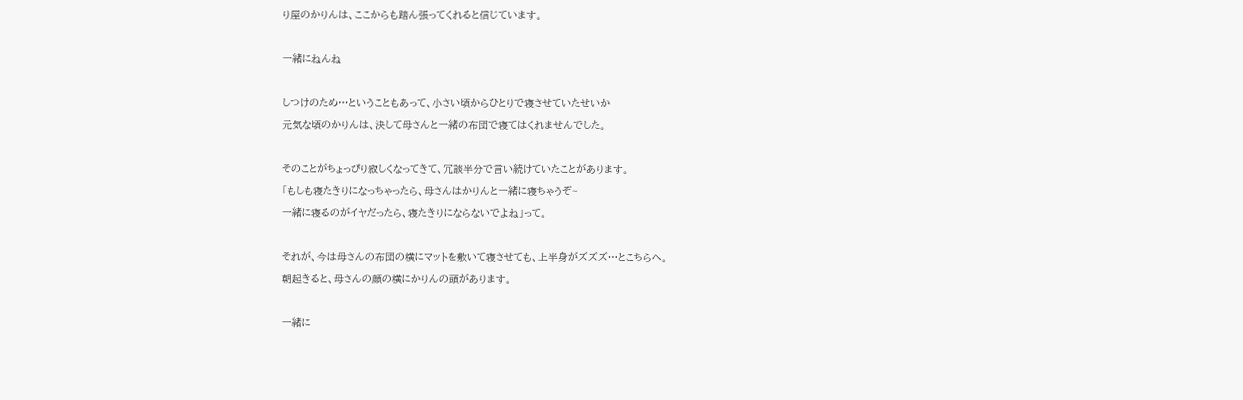り屋のかりんは、ここからも踏ん張ってくれると信じています。

一緒にねんね

しつけのため…ということもあって、小さい頃からひとりで寝させていたせいか
元気な頃のかりんは、決して母さんと一緒の布団で寝てはくれませんでした。

そのことがちょっぴり寂しくなってきて、冗談半分で言い続けていたことがあります。
「もしも寝たきりになっちゃったら、母さんはかりんと一緒に寝ちゃうぞ~
一緒に寝るのがイヤだったら、寝たきりにならないでよね」って。

それが、今は母さんの布団の横にマットを敷いて寝させても、上半身がズズズ…とこちらへ。
朝起きると、母さんの顔の横にかりんの頭があります。

一緒に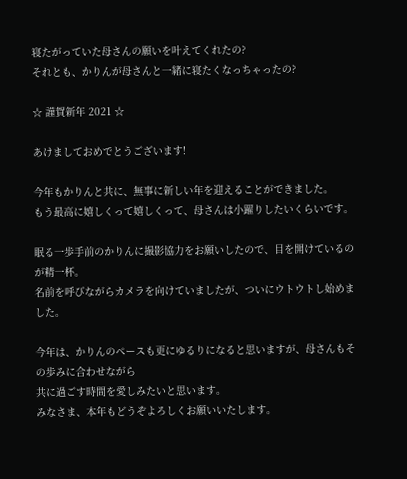寝たがっていた母さんの願いを叶えてくれたの?
それとも、かりんが母さんと一緒に寝たくなっちゃったの?

☆ 謹賀新年 2021 ☆

あけましておめでとうございます!

今年もかりんと共に、無事に新しい年を迎えることができました。
もう最高に嬉しくって嬉しくって、母さんは小躍りしたいくらいです。

眠る一歩手前のかりんに撮影協力をお願いしたので、目を開けているのが精一杯。
名前を呼びながらカメラを向けていましたが、ついにウトウトし始めました。

今年は、かりんのペースも更にゆるりになると思いますが、母さんもその歩みに合わせながら
共に過ごす時間を愛しみたいと思います。
みなさま、本年もどうぞよろしくお願いいたします。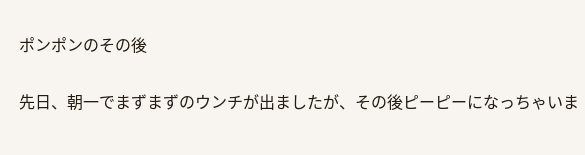ポンポンのその後

先日、朝一でまずまずのウンチが出ましたが、その後ピーピーになっちゃいま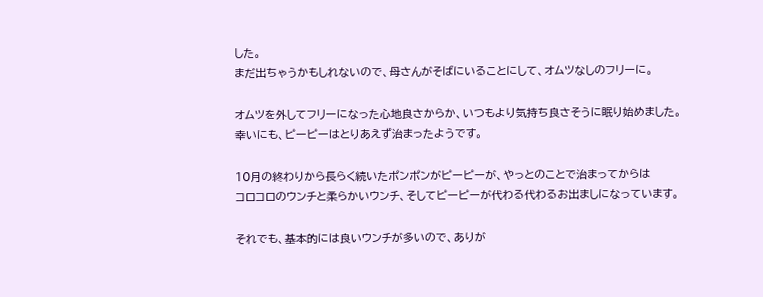した。
まだ出ちゃうかもしれないので、母さんがそばにいることにして、オムツなしのフリーに。

オムツを外してフリーになった心地良さからか、いつもより気持ち良さそうに眠り始めました。
幸いにも、ピーピーはとりあえず治まったようです。

10月の終わりから長らく続いたポンポンがピーピーが、やっとのことで治まってからは
コロコロのウンチと柔らかいウンチ、そしてピーピーが代わる代わるお出ましになっています。

それでも、基本的には良いウンチが多いので、ありが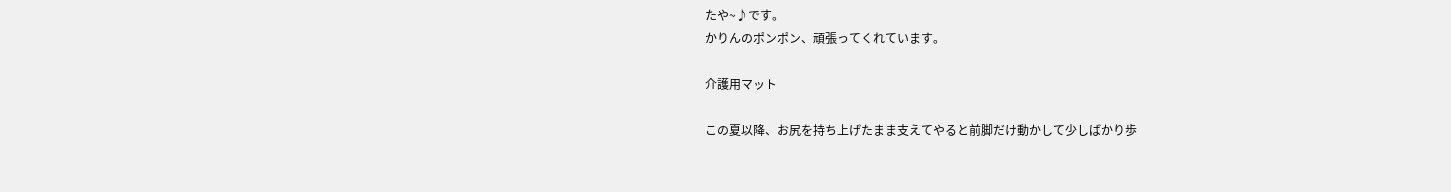たや~♪です。
かりんのポンポン、頑張ってくれています。

介護用マット

この夏以降、お尻を持ち上げたまま支えてやると前脚だけ動かして少しばかり歩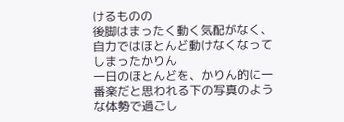けるものの
後脚はまったく動く気配がなく、自力ではほとんど動けなくなってしまったかりん
一日のほとんどを、かりん的に一番楽だと思われる下の写真のような体勢で過ごし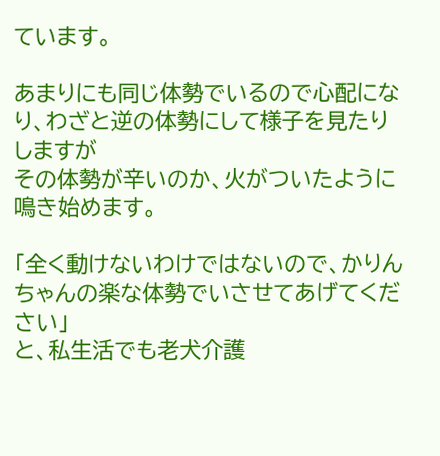ています。

あまりにも同じ体勢でいるので心配になり、わざと逆の体勢にして様子を見たりしますが
その体勢が辛いのか、火がついたように鳴き始めます。

「全く動けないわけではないので、かりんちゃんの楽な体勢でいさせてあげてください」
と、私生活でも老犬介護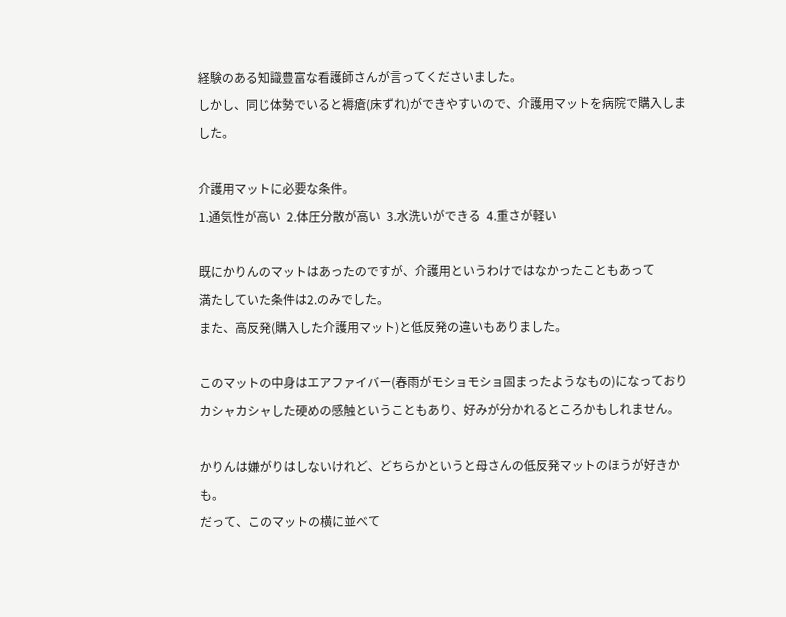経験のある知識豊富な看護師さんが言ってくださいました。
しかし、同じ体勢でいると褥瘡(床ずれ)ができやすいので、介護用マットを病院で購入しました。

介護用マットに必要な条件。
1.通気性が高い  2.体圧分散が高い  3.水洗いができる  4.重さが軽い

既にかりんのマットはあったのですが、介護用というわけではなかったこともあって
満たしていた条件は2.のみでした。
また、高反発(購入した介護用マット)と低反発の違いもありました。

このマットの中身はエアファイバー(春雨がモショモショ固まったようなもの)になっており
カシャカシャした硬めの感触ということもあり、好みが分かれるところかもしれません。

かりんは嫌がりはしないけれど、どちらかというと母さんの低反発マットのほうが好きかも。
だって、このマットの横に並べて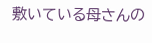敷いている母さんの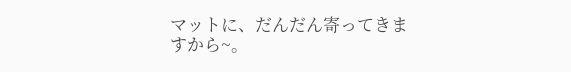マットに、だんだん寄ってきますから~。